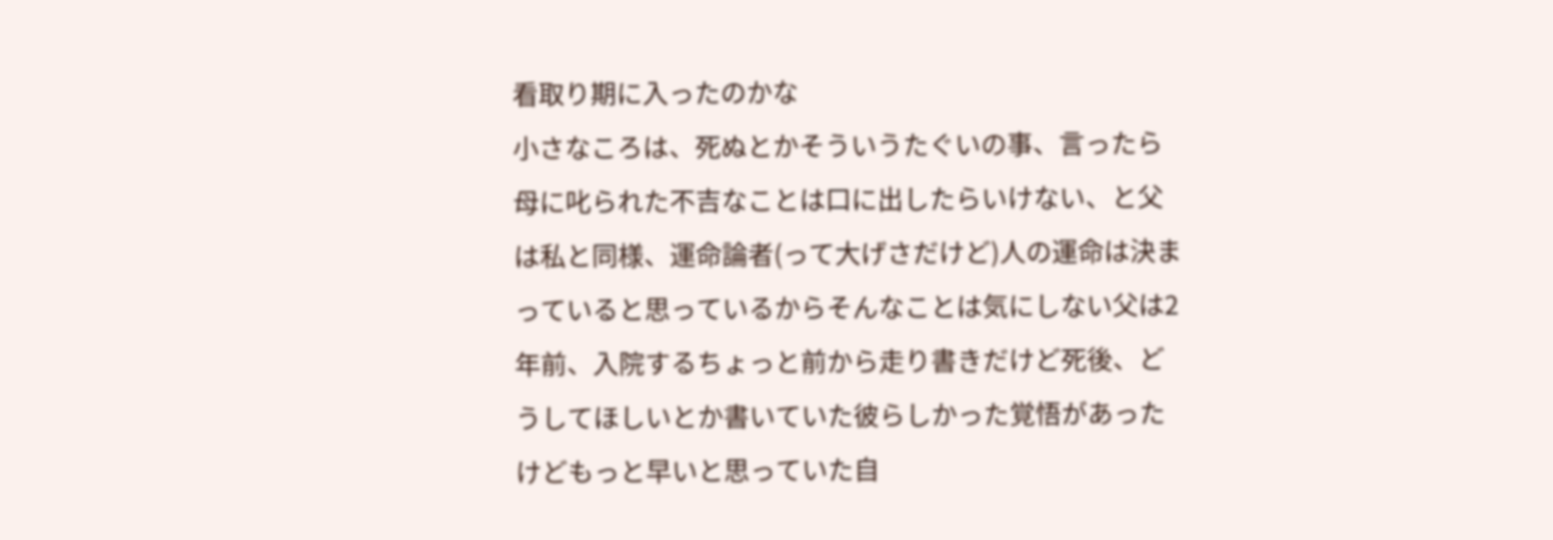看取り期に入ったのかな
小さなころは、死ぬとかそういうたぐいの事、言ったら母に叱られた不吉なことは口に出したらいけない、と父は私と同様、運命論者(って大げさだけど)人の運命は決まっていると思っているからそんなことは気にしない父は2年前、入院するちょっと前から走り書きだけど死後、どうしてほしいとか書いていた彼らしかった覚悟があったけどもっと早いと思っていた自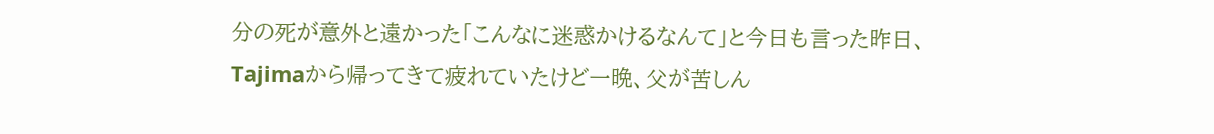分の死が意外と遠かった「こんなに迷惑かけるなんて」と今日も言った昨日、Tajimaから帰ってきて疲れていたけど一晩、父が苦しん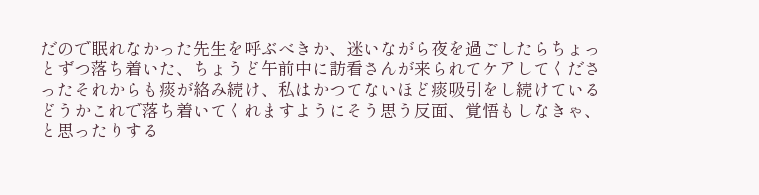だので眠れなかった先生を呼ぶべきか、迷いながら夜を過ごしたらちょっとずつ落ち着いた、ちょうど午前中に訪看さんが来られてケアしてくださったそれからも痰が絡み続け、私はかつてないほど痰吸引をし続けているどうかこれで落ち着いてくれますようにそう思う反面、覚悟もしなきゃ、と思ったりする